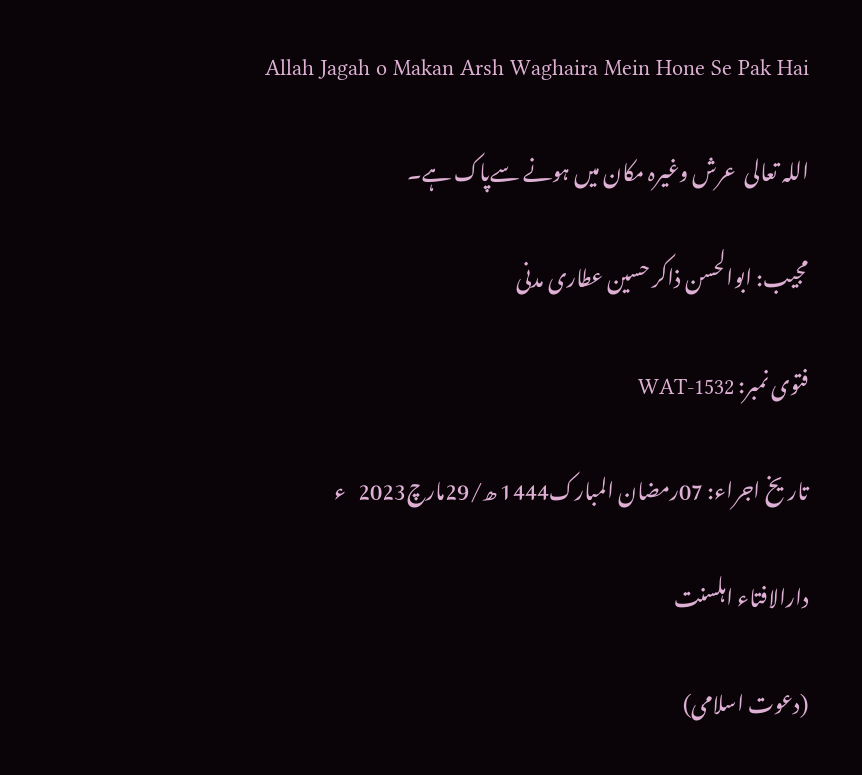Allah Jagah o Makan Arsh Waghaira Mein Hone Se Pak Hai

اللہ تعالی  عرش وغیرہ مکان میں ہونے سےپاک ہے۔

مجیب: ابوالحسن ذاکر حسین عطاری مدنی

فتوی نمبر: WAT-1532

تاریخ اجراء: 07رمضان المبارک1444 ھ/29مارچ2023   ء

دارالافتاء اہلسنت

(دعوت اسلامی)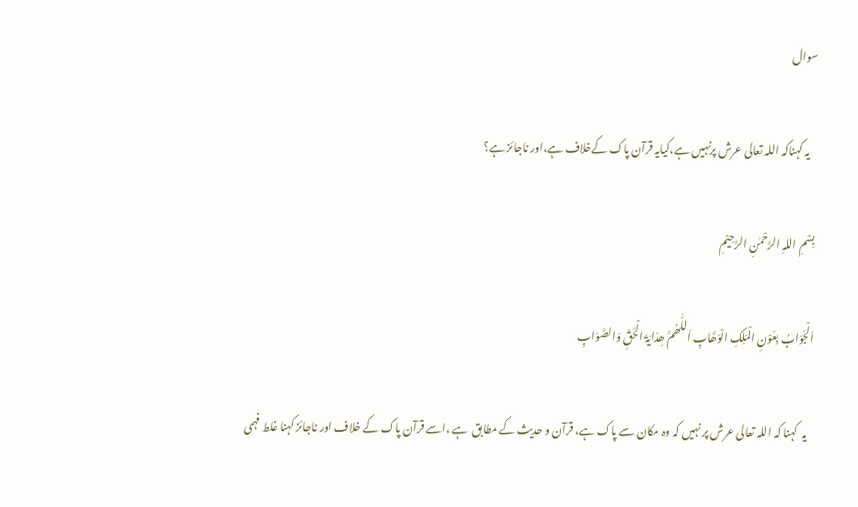سوال

   یہ کہناکہ اللہ تعالی عرش پرنہیں ہے،کیایہ قرآن پاک کےخلاف ہے،اور ناجائز ہے؟

بِسْمِ اللہِ الرَّحْمٰنِ الرَّحِیْمِ

اَلْجَوَابُ بِعَوْنِ الْمَلِکِ الْوَھَّابِ اَللّٰھُمَّ ھِدَایَۃَ الْحَقِّ وَالصَّوَابِ

   یہ  کہنا کہ اللہ تعالی عرش پر نہیں کہ وہ مکان سے پاک ہے، قرآن و حدیث کے مطابق  ہے ،اسے قرآن پاک کے خلاف اور ناجائز کہنا غلط فہمی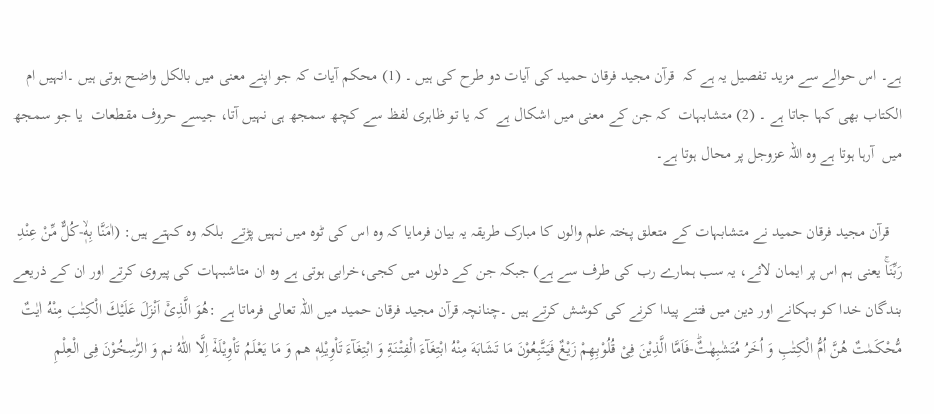ہے۔ اس حوالے سے مزید تفصیل یہ ہے کہ  قرآن مجید فرقان حمید کی آیات دو طرح کی ہیں ۔ (1) محکم آیات کہ جو اپنے معنی میں بالکل واضح ہوتی ہیں ۔انہیں ام الکتاب بھی کہا جاتا ہے ۔ (2) متشابہات  کہ جن کے معنی میں اشکال ہے  کہ یا تو ظاہری لفظ سے کچھ سمجھ ہی نہیں آتا، جیسے حروف مقطعات  یا جو سمجھ میں  آرہا ہوتا ہے وہ اللہ عزوجل پر محال ہوتا ہے۔

   قرآن مجید فرقان حمید نے متشابہات کے متعلق پختہ علم والوں کا مبارک طریقہ یہ بیان فرمایا کہ وہ اس کی ٹوہ میں نہیں پڑتے  بلکہ وہ کہتے ہیں: (اٰمَنَّا بِهٖۙ-كُلٌّ مِّنْ عِنْدِ رَبِّنَاۚ یعنی ہم اس پر ایمان لائے، یہ سب ہمارے رب کی طرف سے ہے) جبکہ جن کے دلوں میں کجی،خرابی ہوتی ہے وہ ان متاشبہات کی پیروی کرتے اور ان کے ذریعے  بندگان خدا کو بہکانے اور دین میں فتنے پیدا کرنے کی کوشش کرتے ہیں ۔چنانچہ قرآن مجید فرقان حمید میں اللہ تعالی فرماتا ہے :هُوَ الَّذِیْۤ اَنْزَلَ عَلَیْكَ الْكِتٰبَ مِنْهُ اٰیٰتٌ مُّحْكَمٰتٌ هُنَّ اُمُّ الْكِتٰبِ وَ اُخَرُ مُتَشٰبِهٰتٌؕ-فَاَمَّا الَّذِیْنَ فِیْ قُلُوْبِهِمْ زَیْغٌ فَیَتَّبِعُوْنَ مَا تَشَابَهَ مِنْهُ ابْتِغَآءَ الْفِتْنَةِ وَ ابْتِغَآءَ تَاْوِیْلِهٖ هم وَ مَا یَعْلَمُ تَاْوِیْلَهٗۤ اِلَّا اللّٰهُ نم وَ الرّٰسِخُوْنَ فِی الْعِلْمِ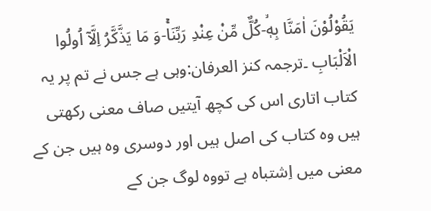یَقُوْلُوْنَ اٰمَنَّا بِهٖۙ-كُلٌّ مِّنْ عِنْدِ رَبِّنَاۚ-وَ مَا یَذَّكَّرُ اِلَّاۤ اُولُوا الْاَلْبَابِ ۔ترجمہ کنز العرفان:وہی ہے جس نے تم پر یہ کتاب اتاری اس کی کچھ آیتیں صاف معنی رکھتی ہیں وہ کتاب کی اصل ہیں اور دوسری وہ ہیں جن کے معنی میں اِشتباہ ہے تووہ لوگ جن کے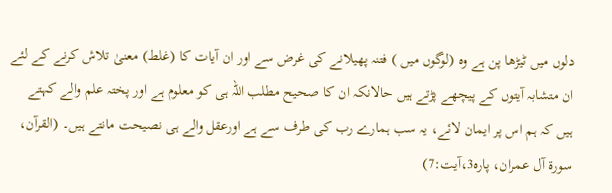دلوں میں ٹیڑھا پن ہے وہ (لوگوں میں ) فتنہ پھیلانے کی غرض سے اور ان آیات کا (غلط) معنیٰ تلاش کرنے کے لئے ان متشابہ آیتوں کے پیچھے پڑتے ہیں حالانکہ ان کا صحیح مطلب اللہ ہی کو معلوم ہے اور پختہ علم والے کہتے ہیں کہ ہم اس پر ایمان لائے، یہ سب ہمارے رب کی طرف سے ہے اورعقل والے ہی نصیحت مانتے ہیں۔ (القرآن، سورۃ آل عمران، پارہ3،آیت:7)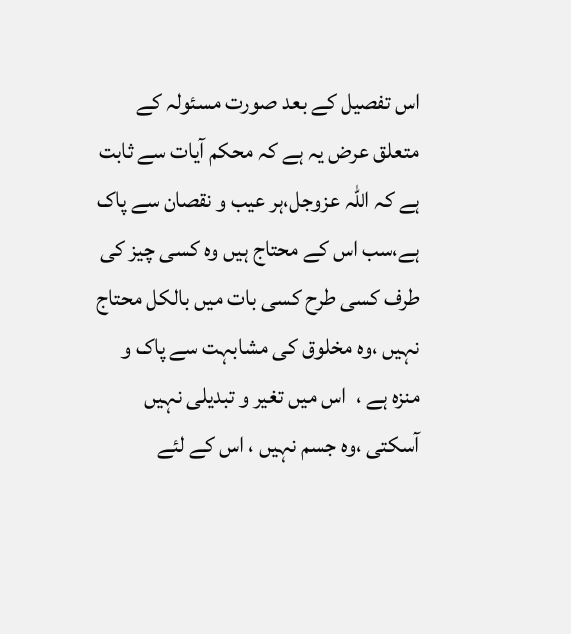اس تفصیل کے بعد صورت مسئولہ کے متعلق عرض یہ ہے کہ محکم آیات سے ثابت ہے کہ اللہ عزوجل،ہر عیب و نقصان سے پاک ہے،سب اس کے محتاج ہیں وہ کسی چیز کی طرف کسی طرح کسی بات میں بالکل محتاج نہیں ،وہ مخلوق کی مشابہت سے پاک و منزہ ہے ،  اس میں تغیر و تبدیلی نہیں آسکتی ،وہ جسم نہیں ، اس کے لئے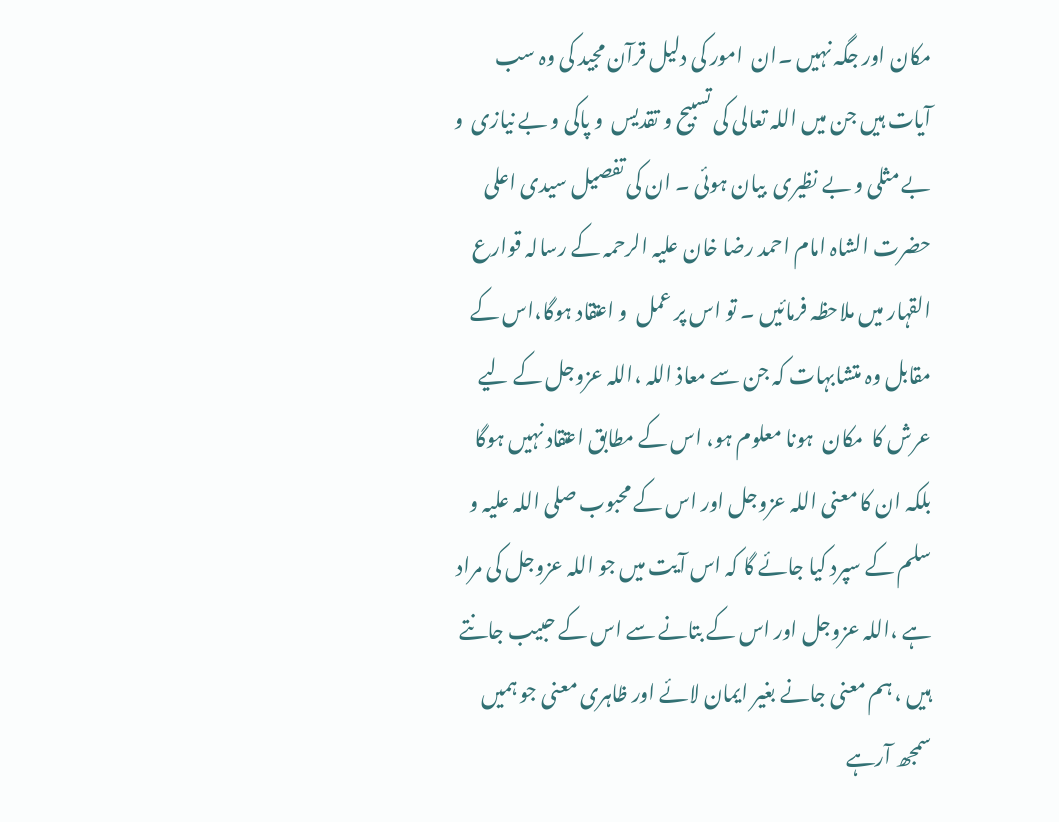مکان اور جگہ نہیں ۔ان  امور کی دلیل قرآن مجید کی وہ سب آیات ہیں جن میں اللہ تعالی کی تسبیح و تقدیس  و پاکی و بے نیازی  و بے مثلی و بے نظیری  بیان ہوئی ۔ ان کی تفصیل سیدی اعلی حضرت الشاہ امام احمد رضا خان علیہ الرحمہ کے رسالہ قوارع القہار میں ملاحظہ فرمائیں ۔ تو اس پر عمل  و اعتقاد ہوگا،اس کے مقابل وہ متشابہات کہ جن سے معاذ اللہ ،اللہ عزوجل کے لیے عرش کا  مکان  ہونا معلوم ہو، اس کے مطابق اعتقاد نہیں ہوگا بلکہ ان کا معنی اللہ عزوجل اور اس کے محبوب صلی اللہ علیہ و سلم کے سپرد کیا جائے گا کہ اس آیت میں جو اللہ عزوجل کی مراد ہے ،اللہ عزوجل اور اس کے بتانے سے اس کے حبیب جانتے ہیں ، ہم معنی جانے بغیر ایمان لائے اور ظاہری معنی جو ہمیں سمجھ آرہے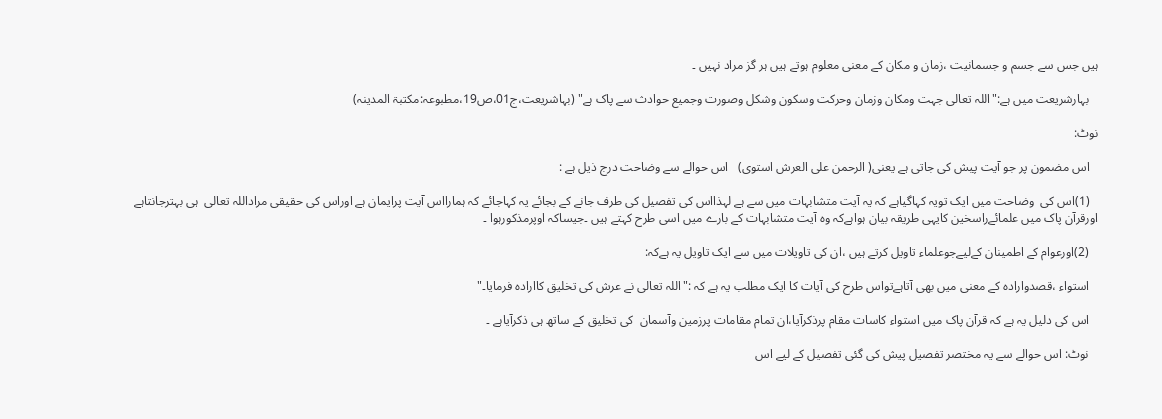ہیں جس سے جسم و جسمانیت ،زمان و مکان کے معنی معلوم ہوتے ہیں ہر گز مراد نہیں ۔

   بہارشریعت میں ہے:"اللہ تعالی جہت ومکان وزمان وحرکت وسکون وشکل وصورت وجمیع حوادث سے پاک ہے" (بہاشریعت،ج01،ص19،مطبوعہ:مکتبۃ المدینہ)

نوٹ:

   اس مضمون پر جو آیت پیش کی جاتی ہے یعنی( الرحمن علی العرش استوی)   اس حوالے سے وضاحت درج ذیل ہے :

   (1)اس کی  وضاحت میں ایک تویہ کہاگیاہے کہ یہ آیت متشابہات میں سے ہے لہذااس کی تفصیل کی طرف جانے کے بجائے یہ کہاجائے کہ ہمارااس آیت پرایمان ہے اوراس کی حقیقی مراداللہ تعالی  ہی بہترجانتاہے اورقرآن پاک میں علمائےراسخین کایہی طریقہ بیان ہواہےکہ وہ آیت متشابہات کے بارے میں اسی طرح کہتے ہیں ۔جیساکہ اوپرمذکورہوا ۔

   (2)اورعوام کے اطمینان کےلیےجوعلماء تاویل کرتے ہیں ،ان کی تاویلات میں سے ایک تاویل یہ ہےکہ:

   استواء ،قصدوارادہ کے معنی میں بھی آتاہےتواس طرح کی آیات کا ایک مطلب یہ ہے کہ :"اللہ تعالی نے عرش کی تخلیق کاارادہ فرمایا۔"

   اس کی دلیل یہ ہے کہ قرآن پاک میں استواء کاسات مقام پرذکرآیا،ان تمام مقامات پرزمین وآسمان  کی تخلیق کے ساتھ ہی ذکرآیاہے ۔

   نوٹ: اس حوالے سے یہ مختصر تفصیل پیش کی گئی تفصیل کے لیے اس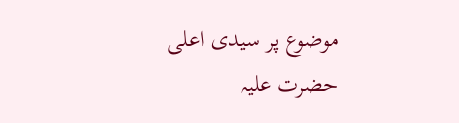موضوع پر سیدی اعلی حضرت علیہ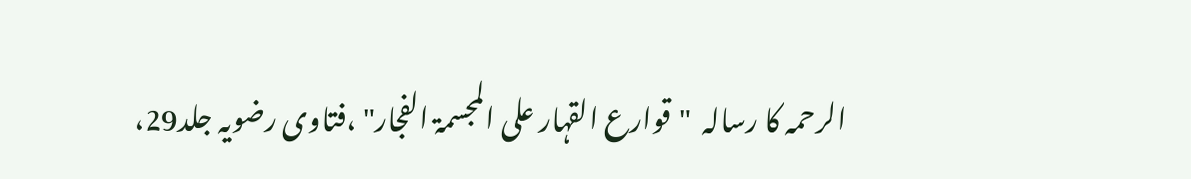الرحمہ کا رسالہ  "قوارع القہار علی المجسمۃ الفجار" ،فتاوی رضویہ جلد29،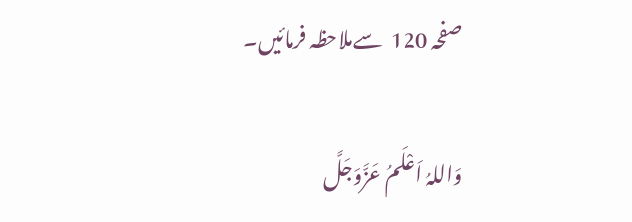صفحہ 120  سےملاحظہ فرمائیں۔

وَاللہُ اَعْلَمُ عَزَّوَجَلَّ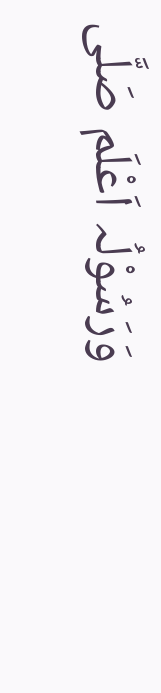وَرَسُوْلُہ اَعْلَم صَلَّی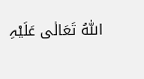اللّٰہُ تَعَالٰی عَلَیْہِ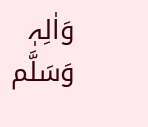وَاٰلِہٖ وَسَلَّم